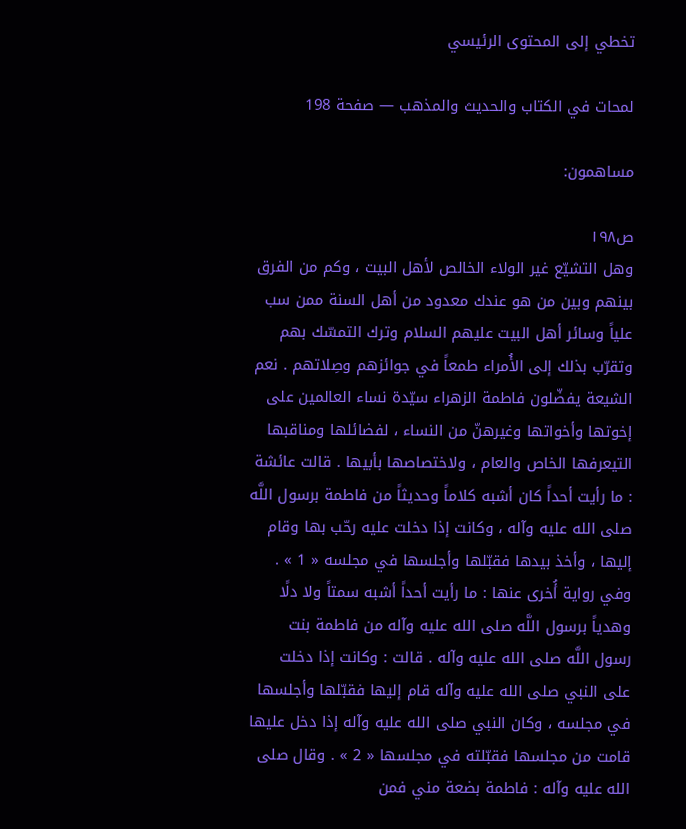تخطي إلى المحتوى الرئيسي

لمحات في الكتاب والحديث والمذهب — صفحة 198

مساهمون:

ص١٩٨
وهل التشيّع غير الولاء الخالص لأهل البيت ، وكم من الفرق بينهم وبين من هو عندك معدود من أهل السنة ممن سب علياً وسائر أهل البيت عليهم السلام وترك التمسّك بهم وتقرّب بذلك إلى الأُمراء طمعاً في جوائزهم وصِلاتهم . نعم الشيعة يفضّلون فاطمة الزهراء سيّدة نساء العالمين على إخوتها وأخواتها وغيرهنّ من النساء ، لفضائلها ومناقبها التيعرفها الخاص والعام ، ولاختصاصها بأبيها . قالت عائشة : ما رأيت أحداً كان أشبه كلاماً وحديثاً من فاطمة برسول اللَّه صلى الله عليه وآله ، وكانت إذا دخلت عليه رحّب بها وقام إليها ، وأخذ بيدها فقبّلها وأجلسها في مجلسه « 1 » . وفي رواية أُخرى عنها : ما رأيت أحداً أشبه سمتاً ولا دلًا وهدياً برسول اللَّه صلى الله عليه وآله من فاطمة بنت رسول اللَّه صلى الله عليه وآله . قالت : وكانت إذا دخلت على النبي صلى الله عليه وآله قام إليها فقبّلها وأجلسها في مجلسه ، وكان النبي صلى الله عليه وآله إذا دخل عليها قامت من مجلسها فقبّلته في مجلسها « 2 » . وقال صلى الله عليه وآله : فاطمة بضعة مني فمن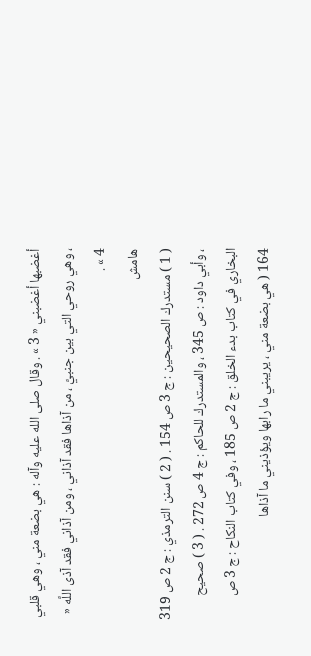أغضبها أغضبني « 3 » . وقال صلى الله عليه وآله : هي بضعة مني ، وهي قلبي ، وهي روحي التي بين جنبيَّ ، من آذاها فقد آذاني ، ومن آذاني فقد آذى اللَّه « 4 » .
هامش
( 1 ) مستدرك الصحيحين : ج 3 ص 154 . ( 2 ) سنن الترمذي : ج 2 ص 319 ، وأبي داود : ص 345 ، والمستدرك للحاكم : ج 4 ص 272 . ( 3 ) صحيح البخاري في كتاب بدء الخلق : ج 2 ص 185 ، وفي كتاب النكاح : ج 3 ص 164 ( هي بضعة مني ، يريبني ما رابها ويؤذيني ما آذاها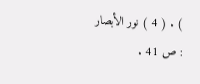) . ( 4 ) نور الأبصار : ص 41 .